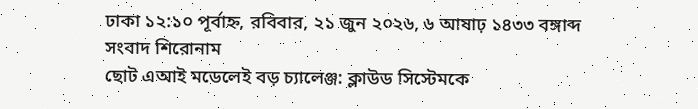ঢাকা ১২:১০ পূর্বাহ্ন, রবিবার, ২১ জুন ২০২৬, ৬ আষাঢ় ১৪৩৩ বঙ্গাব্দ
সংবাদ শিরোনাম
ছোট এআই মডেলেই বড় চ্যালেঞ্জ: ক্লাউড সিস্টেমকে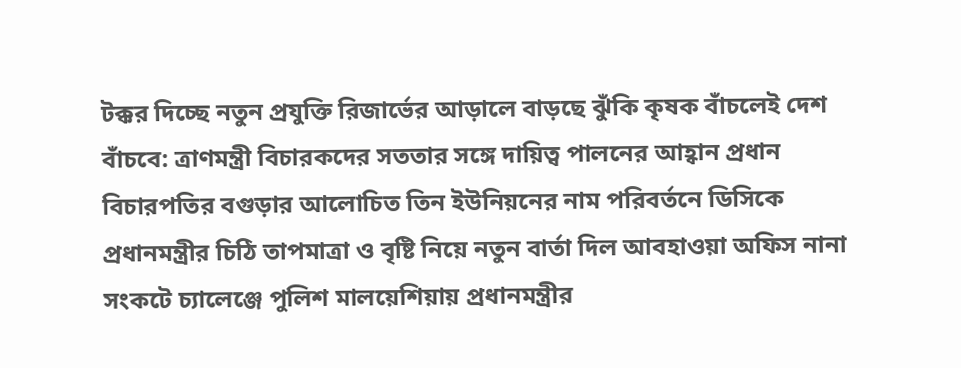টক্কর দিচ্ছে নতুন প্রযুক্তি রিজার্ভের আড়ালে বাড়ছে ঝুঁকি কৃষক বাঁচলেই দেশ বাঁচবে: ত্রাণমন্ত্রী বিচারকদের সততার সঙ্গে দায়িত্ব পালনের আহ্বান প্রধান বিচারপতির বগুড়ার আলোচিত তিন ইউনিয়নের নাম পরিবর্তনে ডিসিকে প্রধানমন্ত্রীর চিঠি তাপমাত্রা ও বৃষ্টি নিয়ে নতুন বার্তা দিল আবহাওয়া অফিস নানা সংকটে চ্যালেঞ্জে পুলিশ মালয়েশিয়ায় প্রধানমন্ত্রীর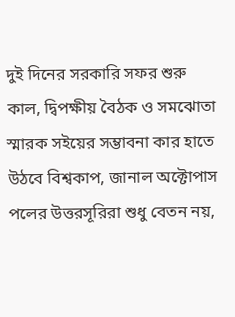দুই দিনের সরকারি সফর শুরু কাল, দ্বিপক্ষীয় বৈঠক ও সমঝোতা স্মারক সইয়ের সম্ভাবনা কার হাতে উঠবে বিশ্বকাপ, জানাল অক্টোপাস পলের উত্তরসূরিরা শুধু বেতন নয়,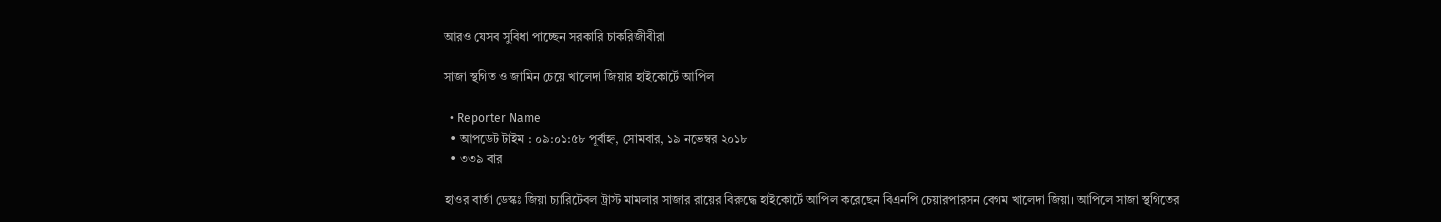আরও যেসব সুবিধা পাচ্ছেন সরকারি চাকরিজীবীরা

সাজা স্থগিত ও জামিন চেয়ে খালেদা জিয়ার হাইকোর্টে আপিল

  • Reporter Name
  • আপডেট টাইম : ০৯:০১:৫৮ পূর্বাহ্ন, সোমবার, ১৯ নভেম্বর ২০১৮
  • ৩৩৯ বার

হাওর বার্তা ডেস্কঃ জিয়া চ্যারিটেবল ট্রাস্ট মামলার সাজার রায়ের বিরুদ্ধে হাইকোর্টে আপিল করেছেন বিএনপি চেয়ারপারসন বেগম খালেদা জিয়া। আপিলে সাজা স্থগিতের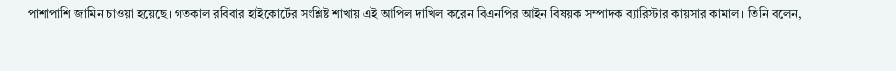পাশাপাশি জামিন চাওয়া হয়েছে। গতকাল রবিবার হাইকোর্টের সংশ্লিষ্ট শাখায় এই আপিল দাখিল করেন বিএনপির আইন বিষয়ক সম্পাদক ব্যারিস্টার কায়সার কামাল। তিনি বলেন,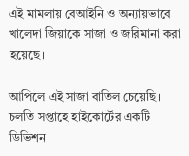এই মামলায় বেআইনি ও অন্যায়ভাবে খালেদা জিয়াকে সাজা ও জরিমানা করা হয়েছে।

আপিলে এই সাজা বাতিল চেয়েছি। চলতি সপ্তাহে হাইকোর্টের একটি ডিভিশন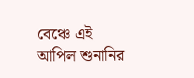বেঞ্চে এই আপিল শুনানির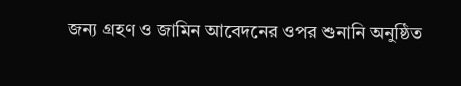জন্য গ্রহণ ও জামিন আবেদনের ওপর শুনানি অনুষ্ঠিত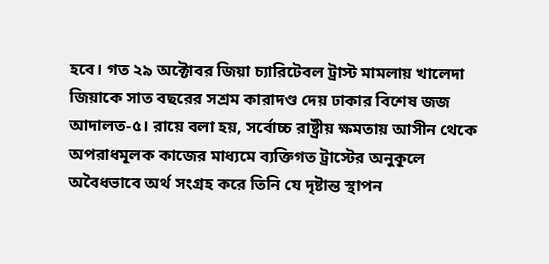হবে। গত ২৯ অক্টোবর জিয়া চ্যারিটেবল ট্রাস্ট মামলায় খালেদা জিয়াকে সাত বছরের সশ্রম কারাদণ্ড দেয় ঢাকার বিশেষ জজ আদালত-৫। রায়ে বলা হয়, সর্বোচ্চ রাষ্ট্রীয় ক্ষমতায় আসীন থেকে অপরাধমূলক কাজের মাধ্যমে ব্যক্তিগত ট্রাস্টের অনুকূলে অবৈধভাবে অর্থ সংগ্রহ করে তিনি যে দৃষ্টান্ত স্থাপন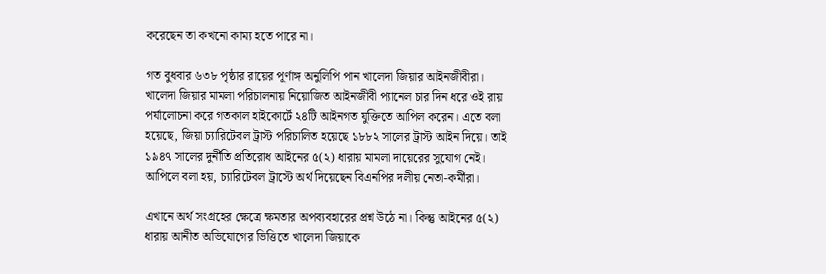করেছেন তা কখনো কাম্য হতে পারে না।

গত বুধবার ৬৩৮ পৃষ্ঠার রায়ের পূর্ণাঙ্গ অনুলিপি পান খালেদা জিয়ার আইনজীবীরা। খালেদা জিয়ার মামলা পরিচালনায় নিয়োজিত আইনজীবী প্যানেল চার দিন ধরে ওই রায় পর্যালোচনা করে গতকাল হাইকোর্টে ২৪টি আইনগত যুক্তিতে আপিল করেন। এতে বলা হয়েছে, জিয়া চ্যারিটেবল ট্রাস্ট পরিচালিত হয়েছে ১৮৮২ সালের ট্রাস্ট আইন দিয়ে। তাই ১৯৪৭ সালের দুর্নীতি প্রতিরোধ আইনের ৫(২) ধারায় মামলা দায়েরের সুযোগ নেই। আপিলে বলা হয়, চ্যারিটেবল ট্রাস্টে অর্থ দিয়েছেন বিএনপির দলীয় নেতা-কর্মীরা।

এখানে অর্থ সংগ্রহের ক্ষেত্রে ক্ষমতার অপব্যবহারের প্রশ্ন উঠে না। কিন্তু আইনের ৫(২) ধারায় আনীত অভিযোগের ভিত্তিতে খালেদা জিয়াকে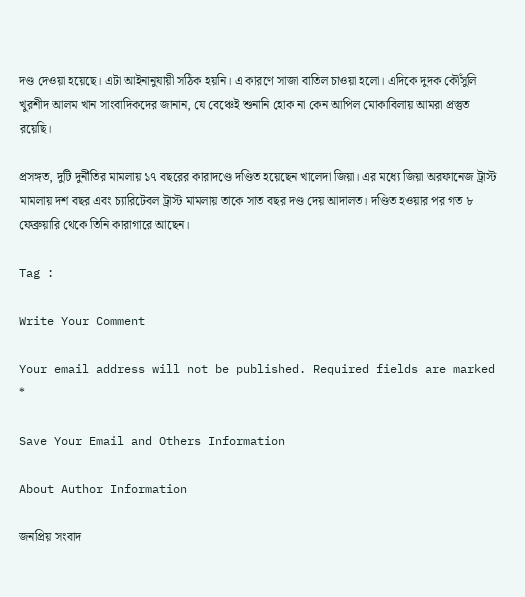দণ্ড দেওয়া হয়েছে। এটা আইনানুযায়ী সঠিক হয়নি। এ কারণে সাজা বাতিল চাওয়া হলো। এদিকে দুদক কৌঁসুলি খুরশীদ আলম খান সাংবাদিকদের জানান, যে বেঞ্চেই শুনানি হোক না কেন আপিল মোকাবিলায় আমরা প্রস্তুত রয়েছি।

প্রসঙ্গত, দুটি দুর্নীতির মামলায় ১৭ বছরের কারাদণ্ডে দণ্ডিত হয়েছেন খালেদা জিয়া। এর মধ্যে জিয়া অরফানেজ ট্রাস্ট মামলায় দশ বছর এবং চ্যারিটেবল ট্রাস্ট মামলায় তাকে সাত বছর দণ্ড দেয় আদালত। দণ্ডিত হওয়ার পর গত ৮ ফেব্রুয়ারি থেকে তিনি কারাগারে আছেন।

Tag :

Write Your Comment

Your email address will not be published. Required fields are marked *

Save Your Email and Others Information

About Author Information

জনপ্রিয় সংবাদ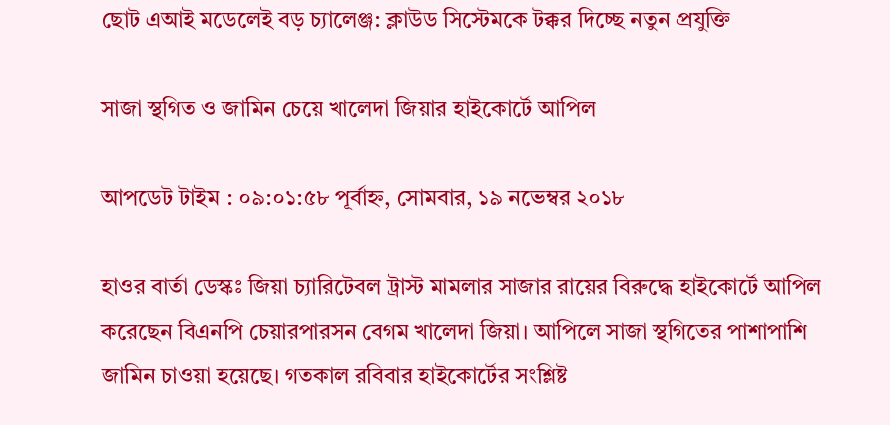ছোট এআই মডেলেই বড় চ্যালেঞ্জ: ক্লাউড সিস্টেমকে টক্কর দিচ্ছে নতুন প্রযুক্তি

সাজা স্থগিত ও জামিন চেয়ে খালেদা জিয়ার হাইকোর্টে আপিল

আপডেট টাইম : ০৯:০১:৫৮ পূর্বাহ্ন, সোমবার, ১৯ নভেম্বর ২০১৮

হাওর বার্তা ডেস্কঃ জিয়া চ্যারিটেবল ট্রাস্ট মামলার সাজার রায়ের বিরুদ্ধে হাইকোর্টে আপিল করেছেন বিএনপি চেয়ারপারসন বেগম খালেদা জিয়া। আপিলে সাজা স্থগিতের পাশাপাশি জামিন চাওয়া হয়েছে। গতকাল রবিবার হাইকোর্টের সংশ্লিষ্ট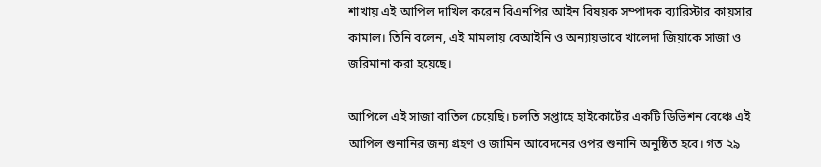শাখায় এই আপিল দাখিল করেন বিএনপির আইন বিষয়ক সম্পাদক ব্যারিস্টার কায়সার কামাল। তিনি বলেন, এই মামলায় বেআইনি ও অন্যায়ভাবে খালেদা জিয়াকে সাজা ও জরিমানা করা হয়েছে।

আপিলে এই সাজা বাতিল চেয়েছি। চলতি সপ্তাহে হাইকোর্টের একটি ডিভিশন বেঞ্চে এই আপিল শুনানির জন্য গ্রহণ ও জামিন আবেদনের ওপর শুনানি অনুষ্ঠিত হবে। গত ২৯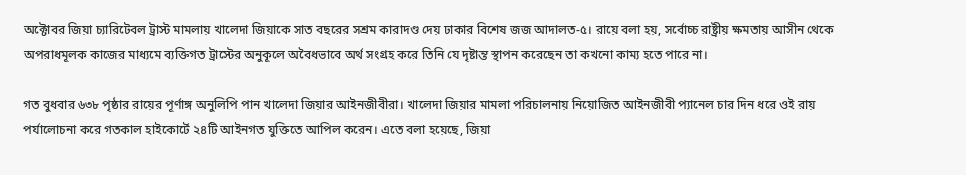অক্টোবর জিয়া চ্যারিটেবল ট্রাস্ট মামলায় খালেদা জিয়াকে সাত বছরের সশ্রম কারাদণ্ড দেয় ঢাকার বিশেষ জজ আদালত-৫। রায়ে বলা হয়, সর্বোচ্চ রাষ্ট্রীয় ক্ষমতায় আসীন থেকে অপরাধমূলক কাজের মাধ্যমে ব্যক্তিগত ট্রাস্টের অনুকূলে অবৈধভাবে অর্থ সংগ্রহ করে তিনি যে দৃষ্টান্ত স্থাপন করেছেন তা কখনো কাম্য হতে পারে না।

গত বুধবার ৬৩৮ পৃষ্ঠার রায়ের পূর্ণাঙ্গ অনুলিপি পান খালেদা জিয়ার আইনজীবীরা। খালেদা জিয়ার মামলা পরিচালনায় নিয়োজিত আইনজীবী প্যানেল চার দিন ধরে ওই রায় পর্যালোচনা করে গতকাল হাইকোর্টে ২৪টি আইনগত যুক্তিতে আপিল করেন। এতে বলা হয়েছে, জিয়া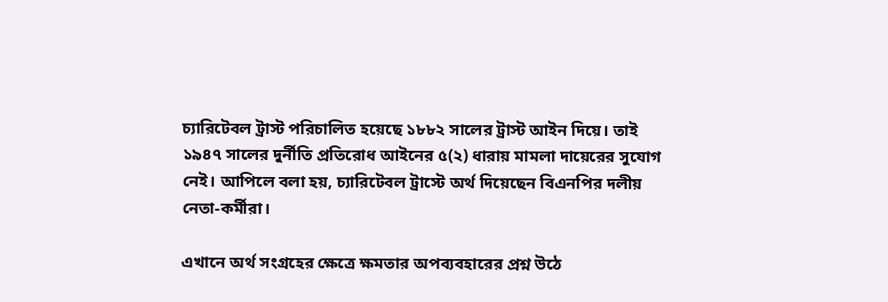চ্যারিটেবল ট্রাস্ট পরিচালিত হয়েছে ১৮৮২ সালের ট্রাস্ট আইন দিয়ে। তাই ১৯৪৭ সালের দুর্নীতি প্রতিরোধ আইনের ৫(২) ধারায় মামলা দায়েরের সুযোগ নেই। আপিলে বলা হয়, চ্যারিটেবল ট্রাস্টে অর্থ দিয়েছেন বিএনপির দলীয় নেতা-কর্মীরা।

এখানে অর্থ সংগ্রহের ক্ষেত্রে ক্ষমতার অপব্যবহারের প্রশ্ন উঠে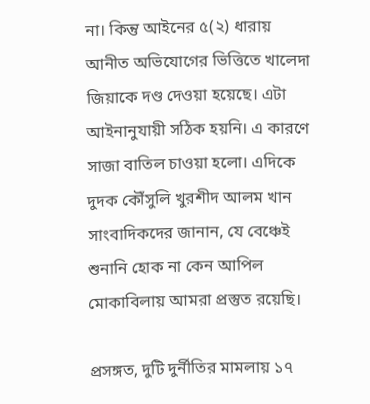না। কিন্তু আইনের ৫(২) ধারায় আনীত অভিযোগের ভিত্তিতে খালেদা জিয়াকে দণ্ড দেওয়া হয়েছে। এটা আইনানুযায়ী সঠিক হয়নি। এ কারণে সাজা বাতিল চাওয়া হলো। এদিকে দুদক কৌঁসুলি খুরশীদ আলম খান সাংবাদিকদের জানান, যে বেঞ্চেই শুনানি হোক না কেন আপিল মোকাবিলায় আমরা প্রস্তুত রয়েছি।

প্রসঙ্গত, দুটি দুর্নীতির মামলায় ১৭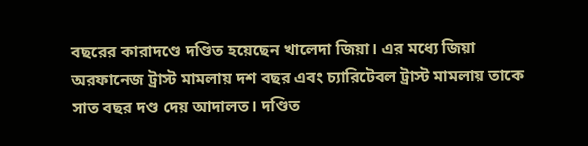বছরের কারাদণ্ডে দণ্ডিত হয়েছেন খালেদা জিয়া। এর মধ্যে জিয়া অরফানেজ ট্রাস্ট মামলায় দশ বছর এবং চ্যারিটেবল ট্রাস্ট মামলায় তাকে সাত বছর দণ্ড দেয় আদালত। দণ্ডিত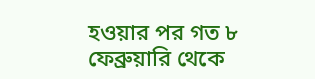হওয়ার পর গত ৮ ফেব্রুয়ারি থেকে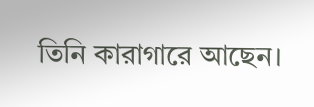তিনি কারাগারে আছেন।